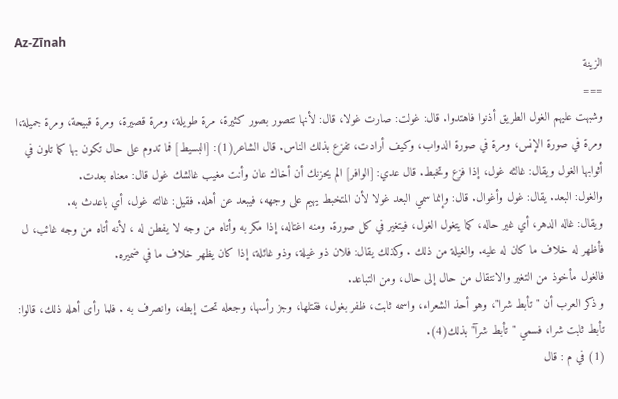Az-Zīnah
الزينة
===
وشبهت عليهم الغول الطريق أذنوا فاهتدوا. قال: غولت: صارت غولا، قال: لأنها تتصور بصور كثيرة، مرة طويلة، ومرة قصيرة، ومرة قبيحة، ومرة جميلة،ا ومرة في صورة الإنس، ومرة في صورة الدواب، وكيف أرادت، تفزع بذلك الناس. قال الشاعر(1): [البسيط] فما تدوم على حال تكون بها كما تلون في أثوابها الغول ويقال: غالثه غول، إذا فزع وتخبط. قال عدي: [الوافر] الم يحزنك أن أخاك عان وأنت مغيب غالشك غول قال: معناه بعدت.
والغول: البعد. يقال: غول وأغوال. قال: وإنما سمي البعد غولا لأن المتخبط يهيم على وجهه، فيبعد عن أهله. فقيل: غالته غول، أي باعدث به.
ويقال: غاله الدهر، أي غير حاله، كما يتغول الغول، فيتغير في كل صورة. ومنه اغتاله، إذا مكر به وأتاه من وجه لا يفطن له ، لأنه أتاه من وجه غائب، ل فأظهر له خلاف ما كان له عليه. والغيلة من ذلك . وكذلك يقال: فلان ذو غيلة، وذو غائلة، إذا كان يظهر خلاف ما في ضميره.
فالغول مأخوذ من التغير والانتقال من حال إلى حال، ومن التباعد.
و ذكر العرب أن "تأبط شرا"، وهو أحذ الشعراء، واسمه ثابت، ظفر بغول، فقتلها، وجز رأسها، وجعله تحت إبطه، وانصرف به . فلما رأى أهله ذلك، قالوا: تأبط ثابت شرا، فسمي "تأبط شرآ" بذلك(4).
(1) في م : قال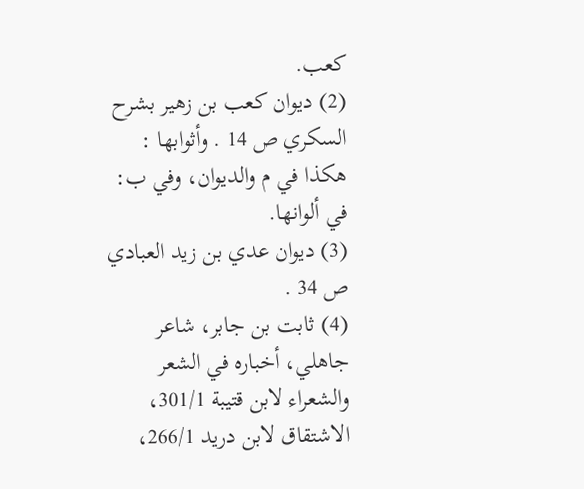كعب.
(2) ديوان كعب بن زهير بشرح السكري ص 14 . وأثوابها : هكذا في م والديوان، وفي ب: في ألوانها.
(3) ديوان عدي بن زيد العبادي ص 34 .
(4) ثابت بن جابر، شاعر جاهلي، أخباره في الشعر والشعراء لابن قتيبة 301/1، الاشتقاق لابن دريد 266/1،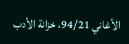الأغاني 94/21، خزانة الأدب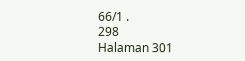66/1 .
298
Halaman 301